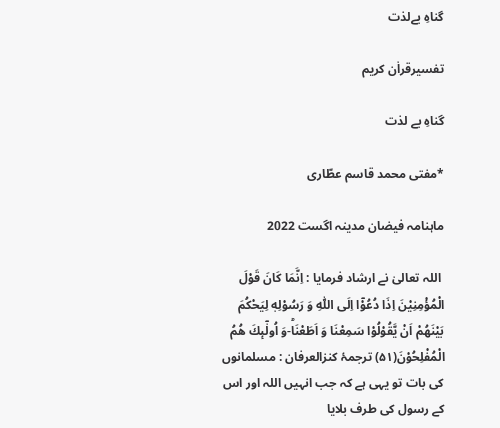گناہِ بےلذت

تفسیرقراٰن کریم

گناہِ بے لذت

*مفتی محمد قاسم عطّاری

ماہنامہ فیضان مدینہ اگست 2022

 اللہ تعالیٰ نے ارشاد فرمایا : اِنَّمَا كَانَ قَوْلَ الْمُؤْمِنِیْنَ اِذَا دُعُوْۤا اِلَى اللّٰهِ وَ رَسُوْلِهٖ لِیَحْكُمَ بَیْنَهُمْ اَنْ یَّقُوْلُوْا سَمِعْنَا وَ اَطَعْنَاؕ-وَ اُولٰٓىٕكَ هُمُ الْمُفْلِحُوْنَ(۵۱) ترجمۂ کنزالعرفان : مسلمانوں کی بات تو یہی ہے کہ جب انہیں اللہ اور اس کے رسول کی طرف بلایا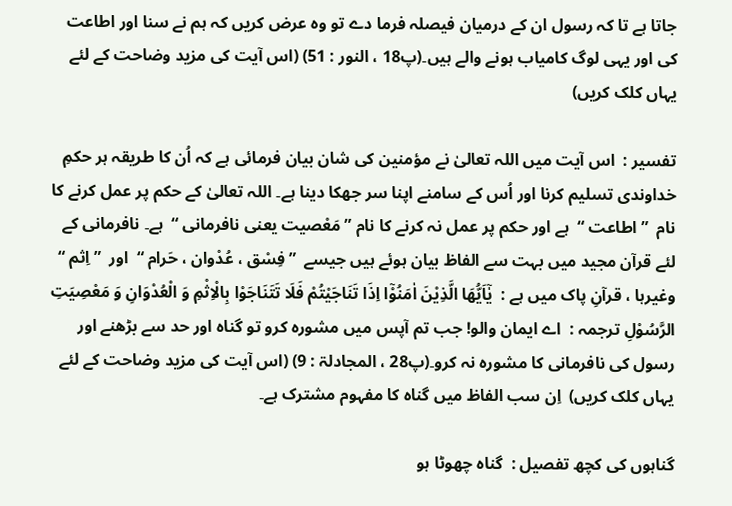جاتا ہے تا کہ رسول ان کے درمیان فیصلہ فرما دے تو وہ عرض کریں کہ ہم نے سنا اور اطاعت کی اور یہی لوگ کامیاب ہونے والے ہیں۔(پ18 ، النور : 51) (اس آیت کی مزید وضاحت کے لئے یہاں کلک کریں)

تفسیر :  اس آیت میں اللہ تعالیٰ نے مؤمنین کی شان بیان فرمائی ہے کہ اُن کا طریقہ ہر حکمِ خداوندی تسلیم کرنا اور اُس کے سامنے اپنا سر جھکا دینا ہے۔ اللہ تعالیٰ کے حکم پر عمل کرنے کا نام  ” اطاعت “  ہے اور حکم پر عمل نہ کرنے کا نام ” مَعْصیت یعنی نافرمانی “  ہے۔ نافرمانی کے لئے قرآن مجید میں بہت سے الفاظ بیان ہوئے ہیں جیسے  ” فِسْق ، عُدْوان ، حَرام “  اور  ” اِثم “  وغیرہا ، قرآنِ پاک میں ہے :  یٰۤاَیُّهَا الَّذِیْنَ اٰمَنُوْۤا اِذَا تَنَاجَیْتُمْ فَلَا تَتَنَاجَوْا بِالْاِثْمِ وَ الْعُدْوَانِ وَ مَعْصِیَتِ الرَّسُوْلِ ترجمہ :  اے ایمان والو! جب تم آپس میں مشورہ کرو تو گناہ اور حد سے بڑھنے اور رسول کی نافرمانی کا مشورہ نہ کرو۔(پ28 ، المجادلۃ : 9) (اس آیت کی مزید وضاحت کے لئے یہاں کلک کریں)  اِن سب الفاظ میں گناہ کا مفہوم مشترک ہے۔

گناہوں کی کچھ تفصیل :  گناہ چھوٹا ہو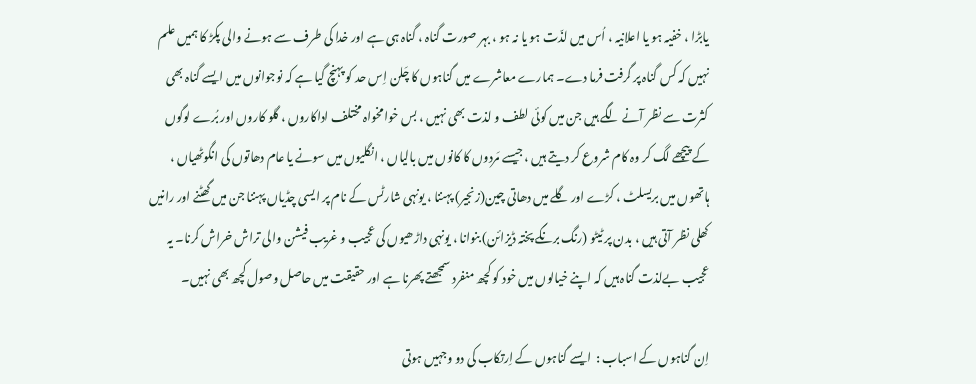یابڑا ، خفیہ ہو یا اعلانیہ ، اُس میں لذّت ہو یا نہ ہو ، بہر صورت گناہ ، گناہ ہی ہے اور خدا کی طرف سے ہونے والی پکڑ کا ہمیں علم نہیں کہ کس گناہ پر گرفت فرما دے۔ ہمارے معاشرے میں گناہوں کا چَلن اِس حد کو پہنچ گیا ہے کہ نوجوانوں میں ایسے گناہ بھی کثرت سے نظر آنے لگے ہیں جن میں کوئی لطف و لذت بھی نہیں ، بس خوامخواہ مختلف اداکاروں ، گلو کاروں اور بُرے لوگوں کے پیچھے لگ کر وہ کام شروع کر دیتے ہیں ، جیسے مَردوں کا کانوں میں بالیاں ، انگلیوں میں سونے یا عام دھاتوں کی انگوٹھیاں ، ہاتھوں میں بریسلٹ ، کڑے اور گلے میں دھاتی چین(زنجیر) پہننا ، یونہی شارٹس کے نام پر ایسی چڈیاں پہننا جن میں گھٹنے اور رانیں کھلی نظر آتی ہیں ، بدن پر ٹیٹو (رنگ برنگے پختہ ڈیزائن) بنوانا ، یونہی داڑھیوں کی عجیب و غریب فیشن والی تراش خراش کرنا۔ یہ عجیب بےلذت گناہ ہیں کہ اپنے خیالوں میں خود کو کچھ منفرد سمجھتے پھرنا ہے اور حقیقت میں حاصل وصول کچھ بھی نہیں۔

اِن گناہوں کے اسباب :  ایسے گناہوں کے اِرتکاب کی دو وجہیں ہوتی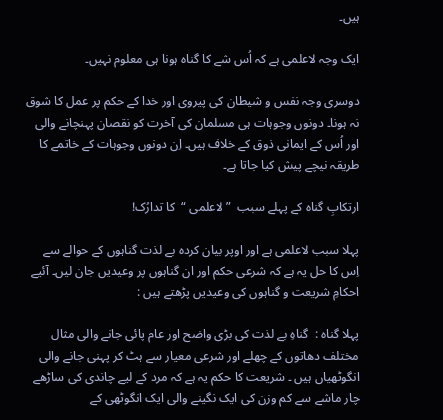ہیں۔

ایک وجہ لاعلمی ہے کہ اُس شے کا گناہ ہونا ہی معلوم نہیں۔

دوسری وجہ نفس و شیطان کی پیروی اور خدا کے حکم پر عمل کا شوق نہ ہونا۔ دونوں وجوہات ہی مسلمان کی آخرت کو نقصان پہنچانے والی اور اُس کے ایمانی ذوق کے خلاف ہیں۔ اِن دونوں وجوہات کے خاتمے کا طریقہ نیچے پیش کیا جاتا ہے۔

ارتکابِ گناہ کے پہلے سبب  ” لاعلمی “  کا تدارُک!

پہلا سبب لاعلمی ہے اور اوپر بیان کردہ بے لذت گناہوں کے حوالے سے اِس کا حل یہ ہے کہ شرعی حکم اور ان گناہوں پر وعیدیں جان لیں۔ آئیے احکامِ شریعت و گناہوں کی وعیدیں پڑھتے ہیں :

پہلا گناہ :  گناہِ بے لذت کی بڑی واضح اور عام پائی جانے والی مثال مختلف دھاتوں کے چھلے اور شرعی معیار سے ہٹ کر پہنی جانے والی انگوٹھیاں ہیں ۔ شریعت کا حکم یہ ہے کہ مرد کے لیے چاندی کی ساڑھے چار ماشے سے کم وزن کی ایک نگینے والی ایک انگوٹھی کے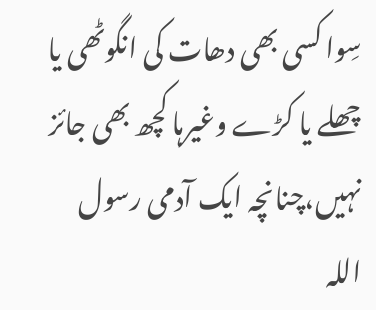سِوا کسی بھی دھات کی انگوٹھی یا چھلے یا کڑے وغیرہا کچھ بھی جائز نہیں،چنانچہ ایک آدمی رسول اللہ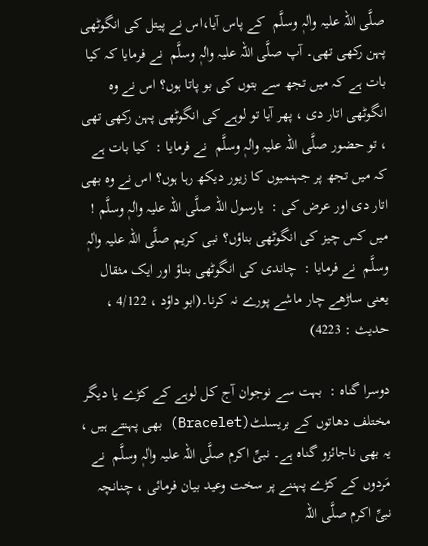صلَّی اللہ علیہ واٰلہٖ وسلَّم  کے پاس آیا،اس نے پیتل کی انگوٹھی پہن رکھی تھی۔ آپ صلَّی اللہ علیہ واٰلہٖ وسلَّم  نے فرمایا کہ کیا بات ہے کہ میں تجھ سے بتوں کی بو پاتا ہوں؟ اس نے وہ انگوٹھی اتار دی ، پھر آیا تو لوہے کی انگوٹھی پہن رکھی تھی ، تو حضور صلَّی اللہ علیہ واٰلہٖ وسلَّم  نے فرمایا :  کیا بات ہے کہ میں تجھ پر جہنمیوں کا زیور دیکھ رہا ہوں؟ اس نے وہ بھی اتار دی اور عرض کی :  یارسول اللہ صلَّی اللہ علیہ واٰلہٖ وسلَّم ! میں کس چیز کی انگوٹھی بناؤں؟ نبی کریم صلَّی اللہ علیہ واٰلہٖ وسلَّم  نے فرمایا :  چاندی کی انگوٹھی بناؤ اور ایک مثقال یعنی ساڑھے چار ماشے پورے نہ کرنا۔(ابو داؤد ، 4/122 ، حدیث : 4223)

دوسرا گناہ :  بہت سے نوجوان آج کل لوہے کے کڑے یا دیگر مختلف دھاتوں کے بریسلٹ(Bracelet) بھی پہنتے ہیں ، یہ بھی ناجائزو گناہ ہے۔ نبیِّ اکرم صلَّی اللہ علیہ واٰلہٖ وسلَّم  نے مَردوں کے کڑے پہننے پر سخت وعید بیان فرمائی ، چنانچہ نبیِّ اکرم صلَّی اللہ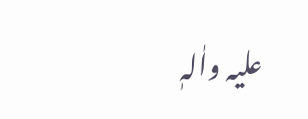علیہ واٰلہٖ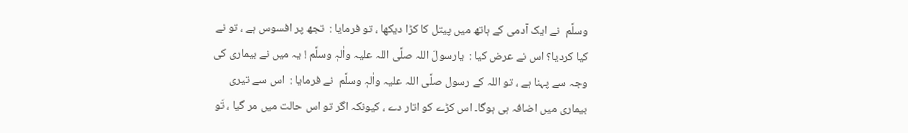وسلَّم  نے ایک آدمی کے ہاتھ میں پیتل کا کڑا دیکھا ، تو فرمایا :  تجھ پر افسوس ہے ، تو نے کیا کردیا؟ اس نے عرض کیا :  یارسولَ اللہ صلَّی اللہ علیہ واٰلہٖ وسلَّم ! یہ میں نے بیماری کی وجہ سے پہنا ہے ، تو اللہ کے رسول صلَّی اللہ علیہ واٰلہٖ وسلَّم  نے فرمایا :  اس سے تیری بیماری میں اضافہ ہی ہوگا۔ اس کڑے کو اتار دے ، کیونکہ اگر تو اس حالت میں مر گیا ، تَو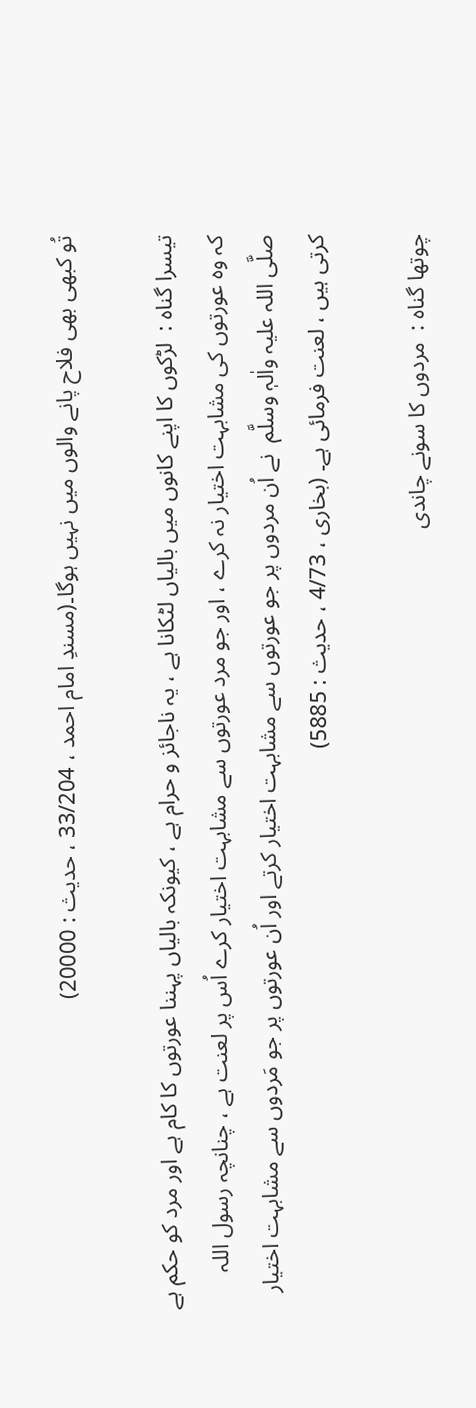تُو کبھی بھی فلاح پانے والوں میں نہیں ہوگا۔(مسندِ امام احمد ، 33/204 ، حدیث : 20000)

تیسرا گناہ :  لڑکوں کا اپنے کانوں میں بالیاں لٹکانا ہے ، یہ ناجائز و حرام ہے ، کیونکہ بالیاں پہننا عورتوں کا کام ہے اور مرد کو حکم ہے کہ وہ عورتوں کی مشابہت اختیار نہ کرے ، اور جو مرد عورتوں سے مشابہت اختیار کرے اُس پر لعنت ہے ، چنانچہ رسول اللہ صلَّی اللہ علیہ واٰلہٖ وسلَّم  نے اُن مردوں پر جو عورتوں سے مشابہت اختیار کرتے اور اُن عورتوں پر جو مَردوں سے مشابہت اختیار کرتی ہیں ، لعنت فرمائی ہے۔ (بخاری ، 4/73 ، حدیث : 5885)

چوتھا گناہ :  مردوں کا سونے چاندی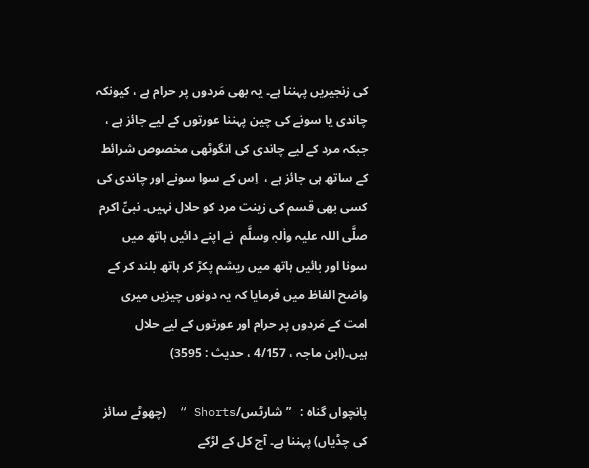کی زنجیریں پہننا ہے۔ یہ بھی مَردوں پر حرام ہے ، کیونکہ چاندی یا سونے کی چین پہننا عورتوں کے لیے جائز ہے ، جبکہ مرد کے لیے چاندی کی انگوٹھی مخصوص شرائط کے ساتھ ہی جائز ہے ،  اِس کے سوا سونے اور چاندی کی کسی بھی قسم کی زینت مرد کو حلال نہیں۔ نبیِّ اکرم صلَّی اللہ علیہ واٰلہٖ وسلَّم  نے اپنے دائیں ہاتھ میں سونا اور بائیں ہاتھ میں ریشم پکڑ کر ہاتھ بلند کر کے واضح الفاظ میں فرمایا کہ یہ دونوں چیزیں میری امت کے مَردوں پر حرام اور عورتوں کے لیے حلال ہیں۔(ابن ماجہ ، 4/157 ، حديث : 3595)

پانچواں گناہ :   ” شارٹس/Shorts “  (چھوٹے سائز کی چڈیاں) پہننا ہے۔ آج کل کے لڑکے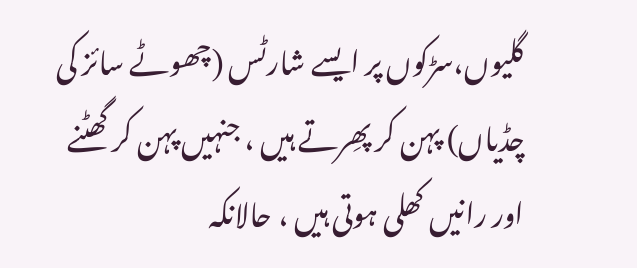گلیوں،سڑکوں پر ایسے شارٹس (چھوٹے سائز کی چڈیاں) پہن کر پھِرتے ہیں ، جنہیں پہن کر گھٹنے اور رانیں کھلی ہوتی ہیں ، حالانکہ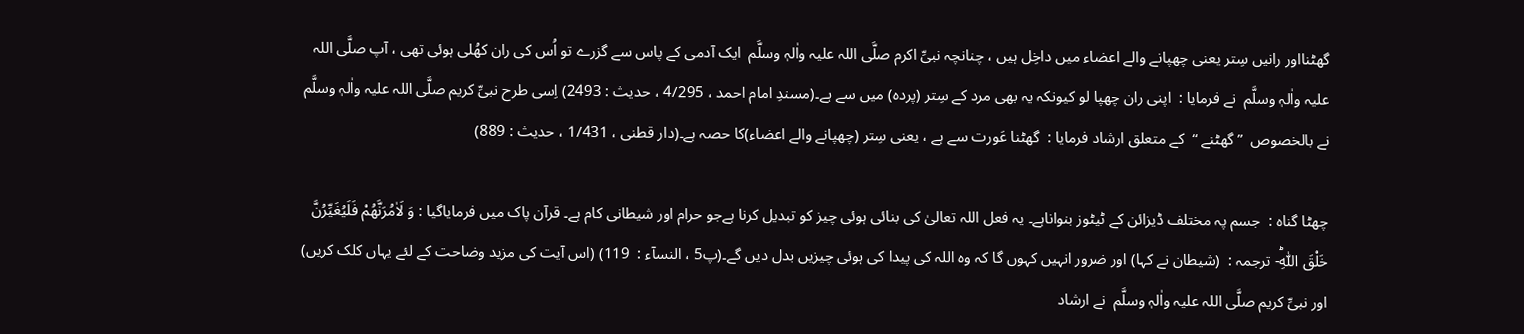گھٹنااور رانیں سِتر یعنی چھپانے والے اعضاء میں داخِل ہیں ، چنانچہ نبیِّ اکرم صلَّی اللہ علیہ واٰلہٖ وسلَّم  ایک آدمی کے پاس سے گزرے تو اُس کی ران کھُلی ہوئی تھی ، آپ صلَّی اللہ علیہ واٰلہٖ وسلَّم  نے فرمایا :  اپنی ران چھپا لو کیونکہ یہ بھی مرد کے سِتر (پردہ) میں سے ہے۔(مسندِ امام احمد ، 4/295 ، حدیث : 2493) اِسی طرح نبیِّ کریم صلَّی اللہ علیہ واٰلہٖ وسلَّم  نے بالخصوص  ” گھٹنے “  کے متعلق ارشاد فرمایا :  گھٹنا عَورت سے ہے ، یعنی سِتر (چھپانے والے اعضاء)کا حصہ ہے۔(دار قطنی ، 1/431 ، حدیث : 889)

چھٹا گناہ :  جسم پہ مختلف ڈیزائن کے ٹیٹوز بنواناہے۔ یہ فعل اللہ تعالیٰ کی بنائی ہوئی چیز کو تبدیل کرنا ہےجو حرام اور شیطانی کام ہے۔ قرآن پاک میں فرمایاگیا : وَ لَاٰمُرَنَّهُمْ فَلَیُغَیِّرُنَّ خَلْقَ اللّٰهِؕ- ترجمہ :  (شیطان نے کہا) اور ضرور انہیں کہوں گا کہ وہ اللہ کی پیدا کی ہوئی چیزیں بدل دیں گے۔(پ5 ، النسآء :  119) (اس آیت کی مزید وضاحت کے لئے یہاں کلک کریں)  اور نبیِّ کریم صلَّی اللہ علیہ واٰلہٖ وسلَّم  نے ارشاد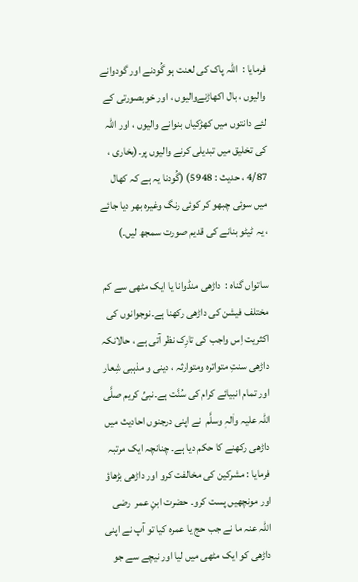فرمایا :  اللہ پاک کی لعنت ہو گُودنے اور گودوانے والیوں ، بال اکھاڑنےوالیوں ، اور خوبصورتی کے لئے دانتوں میں کھڑکیاں بنوانے والیوں ، اور اللہ کی تخلیق میں تبدیلی کرنے والیوں پر۔(بخاری ، 4/87 ، حدیث : 5948) (گُودنا یہ ہے کہ کھال میں سوئی چبھو کر کوئی رنگ وغیرہ بھر دیا جائے ، یہ ٹیٹو بنانے کی قدیم صورت سمجھ لیں۔)

ساتواں گناہ :  داڑھی منڈوانا یا ایک مٹھی سے کم مختلف فیشن کی داڑھی رکھنا ہے۔نوجوانوں کی اکثریت اِس واجب کی تارِک نظر آتی ہے ، حالانکہ داڑھی سنتِ متواترہ ومتوارثہ ، دینی و مذہبی شِعار اور تمام انبیائے کرام کی سُنَّت ہے۔نبیِّ کریم صلَّی اللہ علیہ واٰلہٖ وسلَّم  نے اپنی درجنوں احادیث میں داڑھی رکھنے کا حکم دیا ہے۔ چنانچہ ایک مرتبہ فرمایا : مشرکین کی مخالفت کرو اور داڑھی بڑھاؤ اور مونچھیں پست کرو۔ حضرت ابنِ عمر  رضی اللہ عنہ ما نے جب حج یا عمرہ کیا تو آپ نے اپنی داڑھی کو ایک مٹھی میں لیا اور نیچے سے جو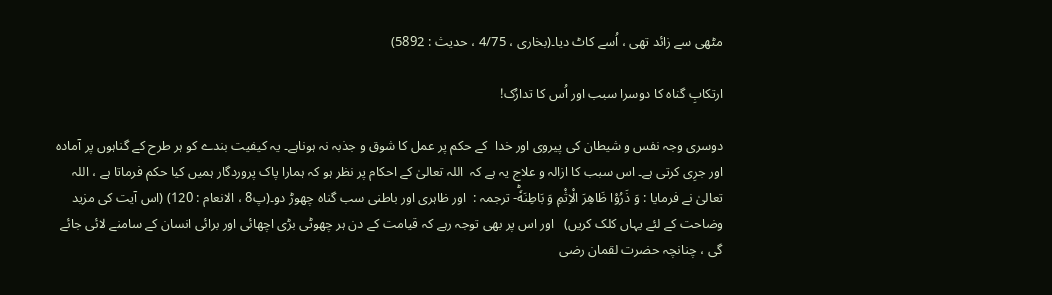مٹھی سے زائد تھی ، اُسے کاٹ دیا۔(بخاری ، 4/75 ، حدیث : 5892)

ارتکابِ گناہ کا دوسرا سبب اور اُس کا تدارُک!

دوسری وجہ نفس و شیطان کی پیروی اور خدا  کے حکم پر عمل کا شوق و جذبہ نہ ہوناہے۔ یہ کیفیت بندے کو ہر طرح کے گناہوں پر آمادہ اور جرِی کرتی ہے۔ اس سبب کا ازالہ و علاج یہ ہے کہ  اللہ تعالیٰ کے احکام پر نظر ہو کہ ہمارا پاک پروردگار ہمیں کیا حکم فرماتا ہے ، اللہ تعالیٰ نے فرمایا : وَ ذَرُوْا ظَاهِرَ الْاِثْمِ وَ بَاطِنَهٗؕ- ترجمہ :  اور ظاہری اور باطنی سب گناہ چھوڑ دو۔(پ8 ، الانعام : 120) (اس آیت کی مزید وضاحت کے لئے یہاں کلک کریں)   اور اس پر بھی توجہ رہے کہ قیامت کے دن ہر چھوٹی بڑی اچھائی اور برائی انسان کے سامنے لائی جائے گی ، چنانچہ حضرت لقمان رضی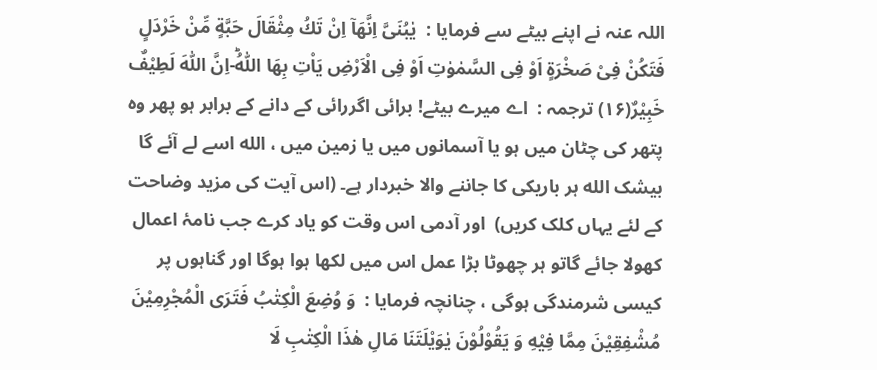اللہ عنہ نے اپنے بیٹے سے فرمایا :  یٰبُنَیَّ اِنَّهَاۤ اِنْ تَكُ مِثْقَالَ حَبَّةٍ مِّنْ خَرْدَلٍ فَتَكُنْ فِیْ صَخْرَةٍ اَوْ فِی السَّمٰوٰتِ اَوْ فِی الْاَرْضِ یَاْتِ بِهَا اللّٰهُؕ-اِنَّ اللّٰهَ لَطِیْفٌ خَبِیْرٌ(۱۶) ترجمہ :  اے میرے بیٹے! برائی اگررائی کے دانے کے برابر ہو پھر وہ پتھر کی چٹان میں ہو یا آسمانوں میں یا زمین میں ، الله اسے لے آئے گا بیشک الله ہر باریکی کا جاننے والا خبردار ہے۔ (اس آیت کی مزید وضاحت کے لئے یہاں کلک کریں)  اور آدمی اس وقت کو یاد کرے جب نامۂ اعمال کھولا جائے گاتو ہر چھوٹا بڑا عمل اس میں لکھا ہوا ہوگا اور گناہوں پر کیسی شرمندگی ہوگی ، چنانچہ فرمایا :  وَ وُضِعَ الْكِتٰبُ فَتَرَى الْمُجْرِمِیْنَ مُشْفِقِیْنَ مِمَّا فِیْهِ وَ یَقُوْلُوْنَ یٰوَیْلَتَنَا مَالِ هٰذَا الْكِتٰبِ لَا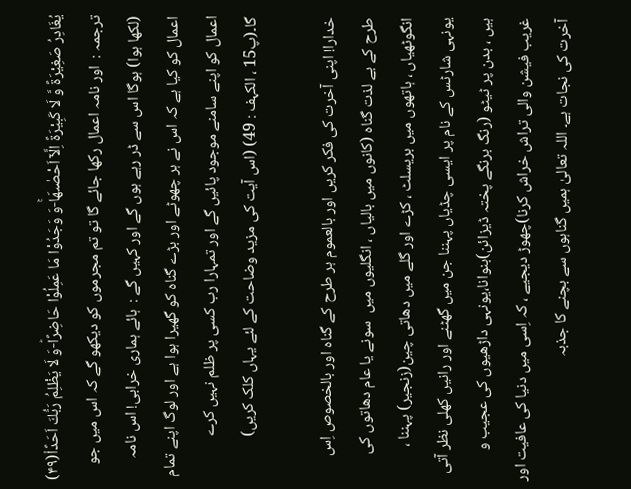یُغَادِرُ صَغِیْرَةً وَّ لَا كَبِیْرَةً اِلَّاۤ اَحْصٰىهَاۚ-وَ وَجَدُوْا مَا عَمِلُوْا حَاضِرًاؕ-وَ لَا یَظْلِمُ رَبُّكَ اَحَدًا۠(۴۹) ترجمہ :  اور نامہ اعمال رکھا جائے گا تو تم مجرموں کو دیکھو گے کہ اس میں جو (لکھا ہوا) ہوگا اس سے ڈر رہے ہوں گے اور کہیں گے :  ہائے ہماری خرابی! اس نامہ اعمال کو کیا ہے کہ اس نے ہر چھوٹے اور بڑے گناہ کو گھیرا ہوا ہے اور لوگ اپنے تمام اعمال کو اپنے سامنے موجود پائیں گے اور تمہارا رب کسی پر ظلم نہیں کرے گا۔(پ15 ، الکہف : 49) (اس آیت کی مزید وضاحت کے لئے یہاں کلک کریں)

خدارا! اپنی آخرت کی فکر کریں اور بالعموم ہر طرح کے گناہ اور بالخصوص اِس طرح کے بے لذت گناہ (کانوں میں بالیاں ، انگلیوں میں  سونے یا عام دھاتوں کی انگوٹھیاں ، ہاتھوں میں بریسلٹ ، کڑے اور گلے میں دھاتی چین(زنجیر) پہننا ، یونہی شارٹس کے نام پر ایسی چڈیاں پہننا جن میں گھٹنے اور رانیں کھلی نظر آتی ہیں ، بدن پر ٹیٹو (رنگ برنگے پختہ ڈیزائن)بنوانا،یونہی داڑھیوں کی عجیب و غریب فیشن والی تراش خراش کرنا)چھوڑ دیجیے ، کہ اِسی میں دنیا کی عافیت اور آخرت کی نجات ہے۔ اللہ تعالیٰ ہمیں گناہوں سے بچنے کا جذبہ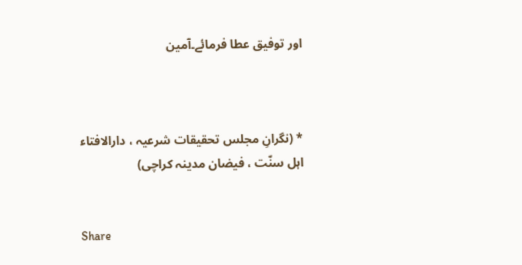اور توفیق عطا فرمائے۔آمین



* (نگرانِ مجلس تحقیقات شرعیہ ، دارالافتاء اہل سنّت ، فیضان مدینہ کراچی)


Share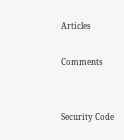Articles

Comments


Security Code